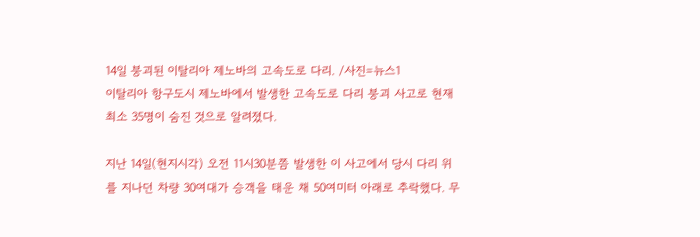14일 붕괴된 이탈리아 제노바의 고속도로 다리. /사진=뉴스1
이탈리아 항구도시 제노바에서 발생한 고속도로 다리 붕괴 사고로 현재 최소 35명이 숨진 것으로 알려졌다.

지난 14일(현지시각) 오전 11시30분쯤 발생한 이 사고에서 당시 다리 위를 지나던 차량 30여대가 승객을 태운 채 50여미터 아래로 추락했다. 무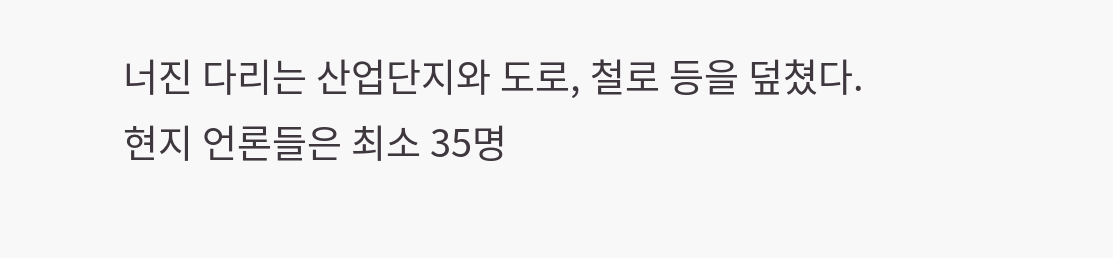너진 다리는 산업단지와 도로, 철로 등을 덮쳤다.
현지 언론들은 최소 35명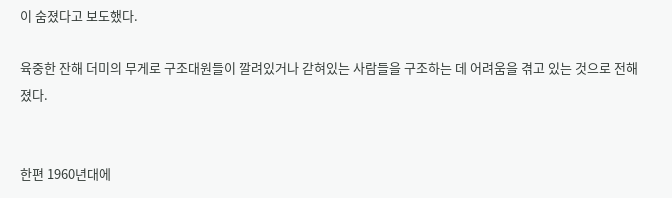이 숨졌다고 보도했다.

육중한 잔해 더미의 무게로 구조대원들이 깔려있거나 갇혀있는 사람들을 구조하는 데 어려움을 겪고 있는 것으로 전해졌다.


한편 1960년대에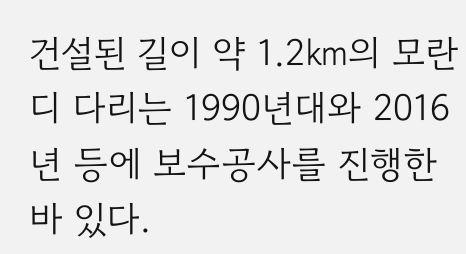건설된 길이 약 1.2㎞의 모란디 다리는 1990년대와 2016년 등에 보수공사를 진행한 바 있다.